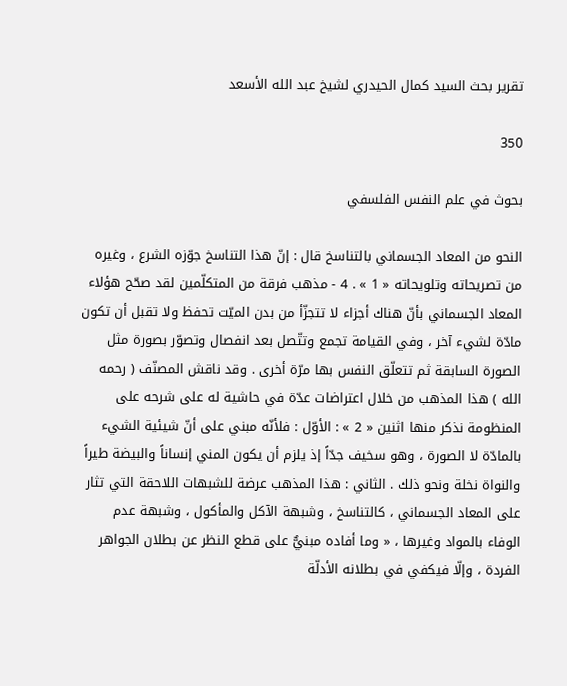تقرير بحث السيد كمال الحيدري لشيخ عبد الله الأسعد

350

بحوث في علم النفس الفلسفي

النحو من المعاد الجسماني بالتناسخ قال : إنّ هذا التناسخ جوّزه الشرع ، وغيره من تصريحاته وتلويحاته « 1 » . 4 - مذهب فرقة من المتكلّمين لقد صحّح هؤلاء المعاد الجسماني بأنّ هناك أجزاء لا تتجزّأ من بدن الميّت تحفظ ولا تقبل أن تكون مادّة لشيء آخر ، وفي القيامة تجمع وتتّصل بعد انفصال وتصوّر بصورة مثل الصورة السابقة ثم تتعلّق النفس بها مرّة أخرى . وقد ناقش المصنّف ( رحمه الله ) هذا المذهب من خلال اعتراضات عدّة في حاشية له على شرحه على المنظومة نذكر منها اثنين « 2 » : الأوّل : فلأنّه مبني على أنّ شيئية الشيء بالمادّة لا الصورة ، وهو سخيف جدّاً إذ يلزم أن يكون المني إنساناً والبيضة طيراً والنواة نخلة ونحو ذلك . الثاني : هذا المذهب عرضة للشبهات اللاحقة التي تثار على المعاد الجسماني ، كالتناسخ ، وشبهة الآكل والمأكول ، وشبهة عدم الوفاء بالمواد وغيرها ، « وما أفاده مبنيٌّ على قطع النظر عن بطلان الجواهر الفردة ، وإلّا فيكفي في بطلانه الأدلّة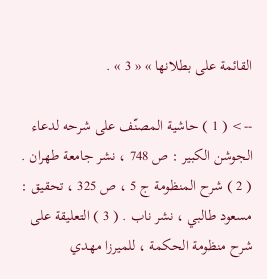القائمة على بطلانها » « 3 » .

--> ( 1 ) حاشية المصنّف على شرحه لدعاء الجوشن الكبير : ص 748 ، نشر جامعة طهران . ( 2 ) شرح المنظومة ج 5 ، ص 325 ، تحقيق : مسعود طالبي ، نشر ناب . ( 3 ) التعليقة على شرح منظومة الحكمة ، للميرزا مهدي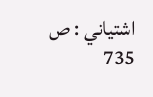اشتياني : ص 735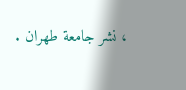، نشر جامعة طهران .